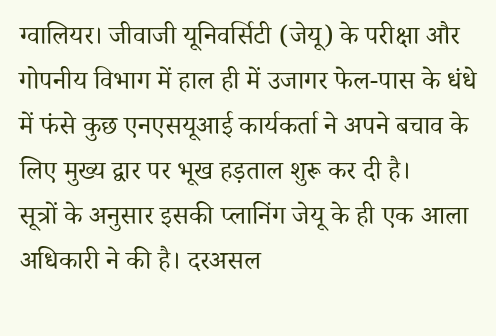ग्वालियर। जीवाजी यूनिवर्सिटी (जेयू) के परीक्षा और गोपनीय विभाग में हाल ही में उजागर फेल-पास के धंधे में फंसे कुछ एनएसयूआई कार्यकर्ता ने अपने बचाव के लिए मुख्य द्वार पर भूख हड़ताल शुरू कर दी है।
सूत्रों के अनुसार इसकी प्लानिंग जेयू के ही एक आला अधिकारी ने की है। दरअसल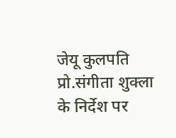जेयू कुलपति प्रो.संगीता शुक्ला के निर्देश पर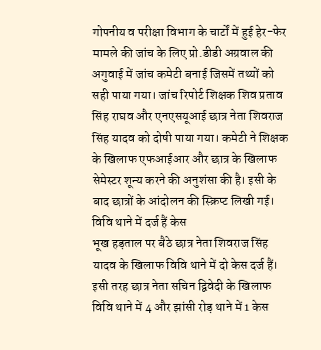गोपनीय व परीक्षा विभाग के चार्टों में हुई हेर-फेर मामले की जांच के लिए प्रो.डीडी अग्रवाल की अगुवाई में जांच कमेटी बनाई जिसमें तथ्यों को सही पाया गया। जांच रिपोर्ट शिक्षक शिव प्रताव सिंह राघव और एनएसयूआई छात्र नेता शिवराज सिंह यादव को दोषी पाया गया। कमेटी ने शिक्षक के खिलाफ एफआईआर और छात्र के खिलाफ सेमेस्टर शून्य करने की अनुशंसा की है। इसी के बाद छात्रों के आंदोलन की स्क्रिप्ट लिखी गई।
विवि थाने में दर्ज हैं केस
भूख हड़ताल पर बैठे छात्र नेता शिवराज सिंह यादव के खिलाफ विवि थाने में दो केस दर्ज हैं। इसी तरह छात्र नेता सचिन द्विवेदी के खिलाफ विवि थाने में 4 और झांसी रोड़ थाने में 1 केस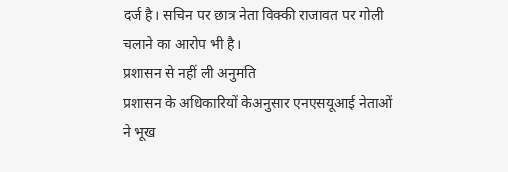दर्ज है। सचिन पर छात्र नेता विक्की राजावत पर गोली चलाने का आरोप भी है।
प्रशासन से नहीं ली अनुमति
प्रशासन के अधिकारियों केअनुसार एनएसयूआई नेताओं ने भूख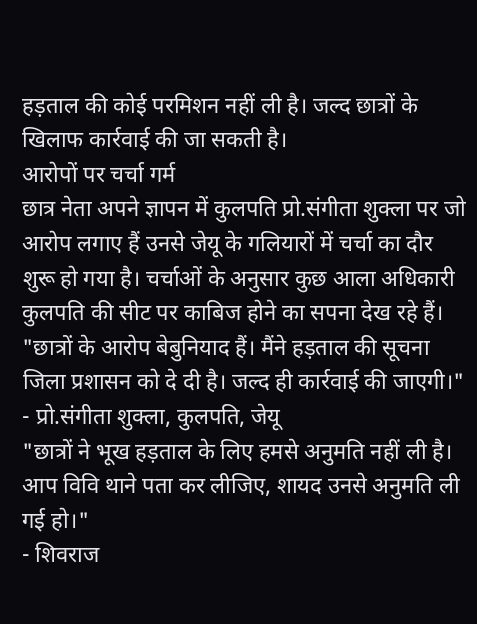हड़ताल की कोई परमिशन नहीं ली है। जल्द छात्रों के खिलाफ कार्रवाई की जा सकती है।
आरोपों पर चर्चा गर्म
छात्र नेता अपने ज्ञापन में कुलपति प्रो.संगीता शुक्ला पर जो आरोप लगाए हैं उनसे जेयू के गलियारों में चर्चा का दौर शुरू हो गया है। चर्चाओं के अनुसार कुछ आला अधिकारी कुलपति की सीट पर काबिज होने का सपना देख रहे हैं।
"छात्रों के आरोप बेबुनियाद हैं। मैंने हड़ताल की सूचना जिला प्रशासन को दे दी है। जल्द ही कार्रवाई की जाएगी।"
- प्रो.संगीता शुक्ला, कुलपति, जेयू
"छात्रों ने भूख हड़ताल के लिए हमसे अनुमति नहीं ली है। आप विवि थाने पता कर लीजिए, शायद उनसे अनुमति ली गई हो।"
- शिवराज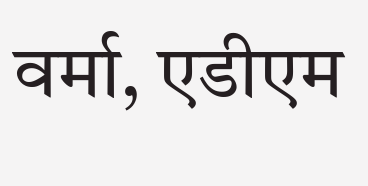वर्मा, एडीएम